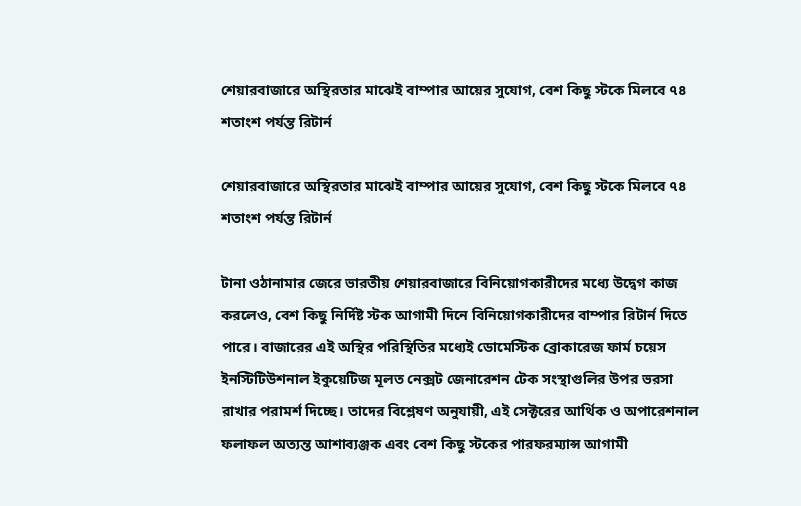শেয়ারবাজারে অস্থিরতার মাঝেই বাম্পার আয়ের সুযোগ, বেশ কিছু স্টকে মিলবে ৭৪ শতাংশ পর্যন্ত রিটার্ন

শেয়ারবাজারে অস্থিরতার মাঝেই বাম্পার আয়ের সুযোগ, বেশ কিছু স্টকে মিলবে ৭৪ শতাংশ পর্যন্ত রিটার্ন

টানা ওঠানামার জেরে ভারতীয় শেয়ারবাজারে বিনিয়োগকারীদের মধ্যে উদ্বেগ কাজ করলেও, বেশ কিছু নির্দিষ্ট স্টক আগামী দিনে বিনিয়োগকারীদের বাম্পার রিটার্ন দিতে পারে। বাজারের এই অস্থির পরিস্থিতির মধ্যেই ডোমেস্টিক ব্রোকারেজ ফার্ম চয়েস ইনস্টিটিউশনাল ইকুয়েটিজ মূলত নেক্সট জেনারেশন টেক সংস্থাগুলির উপর ভরসা রাখার পরামর্শ দিচ্ছে। তাদের বিশ্লেষণ অনুযায়ী, এই সেক্টরের আর্থিক ও অপারেশনাল ফলাফল অত্যন্ত আশাব্যঞ্জক এবং বেশ কিছু স্টকের পারফরম্যান্স আগামী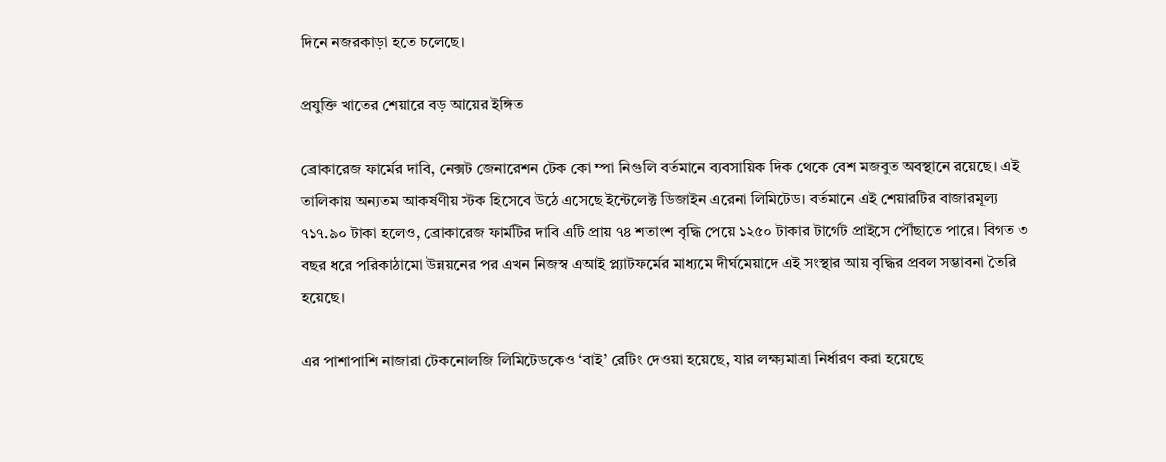দিনে নজরকাড়া হতে চলেছে।

প্রযুক্তি খাতের শেয়ারে বড় আয়ের ইঙ্গিত

ব্রোকারেজ ফার্মের দাবি, নেক্সট জেনারেশন টেক কো ম্পা নিগুলি বর্তমানে ব্যবসায়িক দিক থেকে বেশ মজবুত অবস্থানে রয়েছে। এই তালিকায় অন্যতম আকর্ষণীয় স্টক হিসেবে উঠে এসেছে ইন্টেলেক্ট ডিজাইন এরেনা লিমিটেড। বর্তমানে এই শেয়ারটির বাজারমূল্য ৭১৭.৯০ টাকা হলেও, ব্রোকারেজ ফার্মটির দাবি এটি প্রায় ৭৪ শতাংশ বৃদ্ধি পেয়ে ১২৫০ টাকার টার্গেট প্রাইসে পৌঁছাতে পারে। বিগত ৩ বছর ধরে পরিকাঠামো উন্নয়নের পর এখন নিজস্ব এআই প্ল্যাটফর্মের মাধ্যমে দীর্ঘমেয়াদে এই সংস্থার আয় বৃদ্ধির প্রবল সম্ভাবনা তৈরি হয়েছে।

এর পাশাপাশি নাজারা টেকনোলজি লিমিটেডকেও ‘বাই’ রেটিং দেওয়া হয়েছে, যার লক্ষ্যমাত্রা নির্ধারণ করা হয়েছে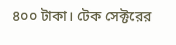৪০০ টাকা। টেক সেক্টরের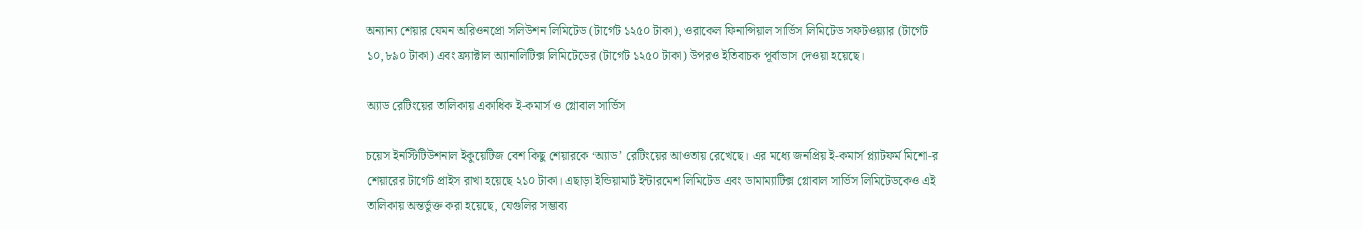অন্যান্য শেয়ার যেমন অরিওনপ্রো সলিউশন লিমিটেড (টার্গেট ১২৫০ টাকা), ওরাকেল ফিনান্সিয়াল সার্ভিস লিমিটেড সফটওয়্যার (টার্গেট ১০,৮৯০ টাকা) এবং ফ্র্যাক্টাল অ্যানালিটিক্স লিমিটেডের (টার্গেট ১২৫০ টাকা) উপরও ইতিবাচক পূর্বাভাস দেওয়া হয়েছে।

অ্যাড রেটিংয়ের তালিকায় একাধিক ই-কমার্স ও গ্লোবাল সার্ভিস

চয়েস ইনস্টিটিউশনাল ইকুয়েটিজ বেশ কিছু শেয়ারকে ‘অ্যাড’ রেটিংয়ের আওতায় রেখেছে। এর মধ্যে জনপ্রিয় ই-কমার্স প্ল্যাটফর্ম মিশো-র শেয়ারের টার্গেট প্রাইস রাখা হয়েছে ২১০ টাকা। এছাড়া ইন্ডিয়ামার্ট ইন্টারমেশ লিমিটেড এবং ডামাম্যাটিক্স গ্লোবাল সার্ভিস লিমিটেডকেও এই তালিকায় অন্তর্ভুক্ত করা হয়েছে, যেগুলির সম্ভাব্য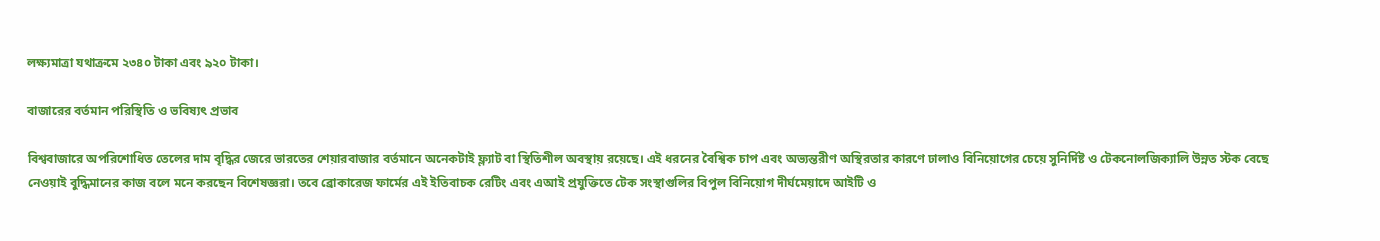লক্ষ্যমাত্রা যথাক্রমে ২৩৪০ টাকা এবং ৯২০ টাকা।

বাজারের বর্তমান পরিস্থিতি ও ভবিষ্যৎ প্রভাব

বিশ্ববাজারে অপরিশোধিত তেলের দাম বৃদ্ধির জেরে ভারতের শেয়ারবাজার বর্তমানে অনেকটাই ফ্ল্যাট বা স্থিতিশীল অবস্থায় রয়েছে। এই ধরনের বৈশ্বিক চাপ এবং অভ্যন্তরীণ অস্থিরতার কারণে ঢালাও বিনিয়োগের চেয়ে সুনির্দিষ্ট ও টেকনোলজিক্যালি উন্নত স্টক বেছে নেওয়াই বুদ্ধিমানের কাজ বলে মনে করছেন বিশেষজ্ঞরা। তবে ব্রোকারেজ ফার্মের এই ইতিবাচক রেটিং এবং এআই প্রযুক্তিতে টেক সংস্থাগুলির বিপুল বিনিয়োগ দীর্ঘমেয়াদে আইটি ও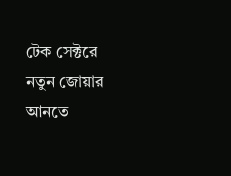টেক সেক্টরে নতুন জোয়ার আনতে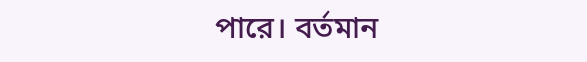পারে। বর্তমান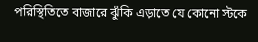পরিস্থিতিতে বাজারে ঝুঁকি এড়াতে যে কোনো স্টকে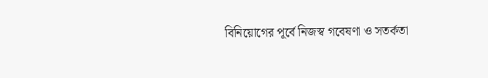বিনিয়োগের পূর্বে নিজস্ব গবেষণা ও সতর্কতা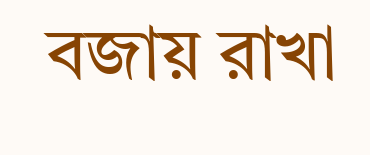বজায় রাখা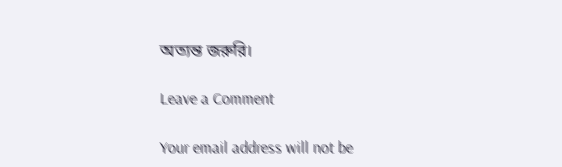অত্যন্ত জরুরি।

Leave a Comment

Your email address will not be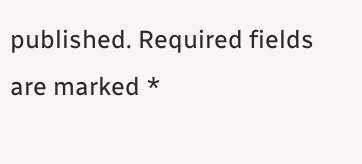published. Required fields are marked *